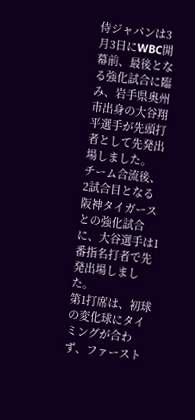侍ジャパンは3月3日にWBC開幕前、最後となる強化試合に臨み、岩手県奥州市出身の大谷翔平選手が先頭打者として先発出場しました。
チーム合流後、2試合目となる阪神タイガースとの強化試合に、大谷選手は1番指名打者で先発出場しました。
第1打席は、初球の変化球にタイミングが合わず、ファースト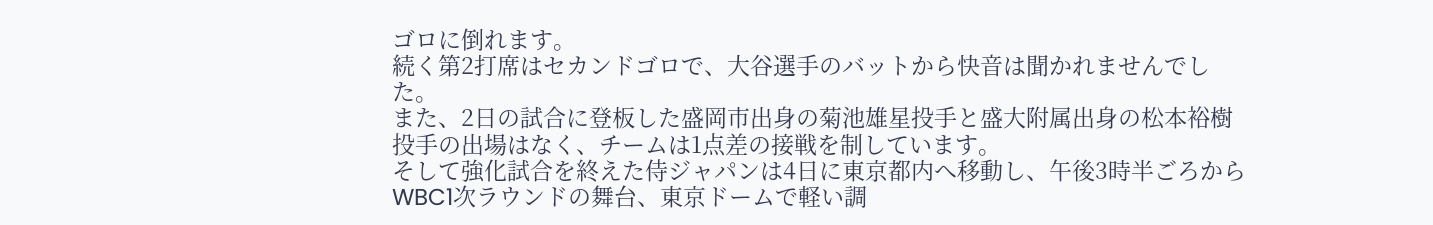ゴロに倒れます。
続く第2打席はセカンドゴロで、大谷選手のバットから快音は聞かれませんでした。
また、2日の試合に登板した盛岡市出身の菊池雄星投手と盛大附属出身の松本裕樹投手の出場はなく、チームは1点差の接戦を制しています。
そして強化試合を終えた侍ジャパンは4日に東京都内へ移動し、午後3時半ごろからWBC1次ラウンドの舞台、東京ドームで軽い調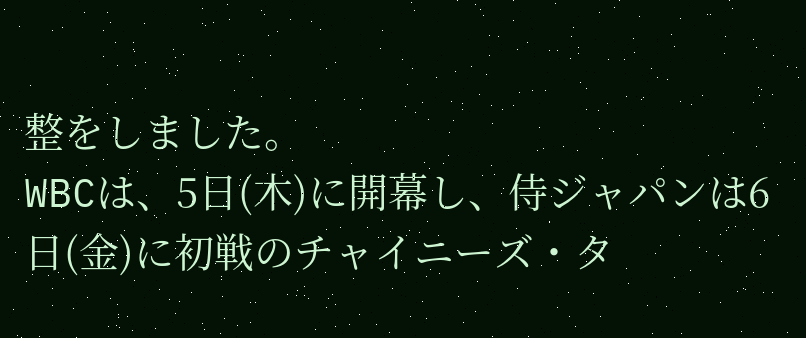整をしました。
WBCは、5日(木)に開幕し、侍ジャパンは6日(金)に初戦のチャイニーズ・タ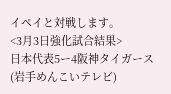イペイと対戦します。
<3月3日強化試合結果>
日本代表5ー4阪神タイガース
(岩手めんこいテレビ)